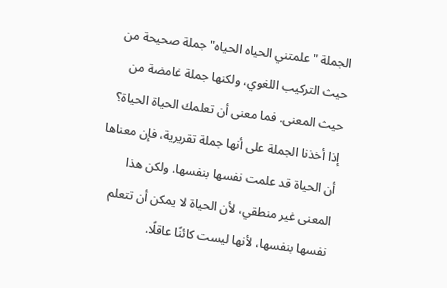الجملة "علمتني الحياه الحياه" جملة صحيحة من حيث التركيب اللغوي، ولكنها جملة غامضة من حيث المعنى. فما معنى أن تعلمك الحياة الحياة؟
إذا أخذنا الجملة على أنها جملة تقريرية، فإن معناها أن الحياة قد علمت نفسها بنفسها. ولكن هذا المعنى غير منطقي، لأن الحياة لا يمكن أن تتعلم نفسها بنفسها، لأنها ليست كائنًا عاقلًا.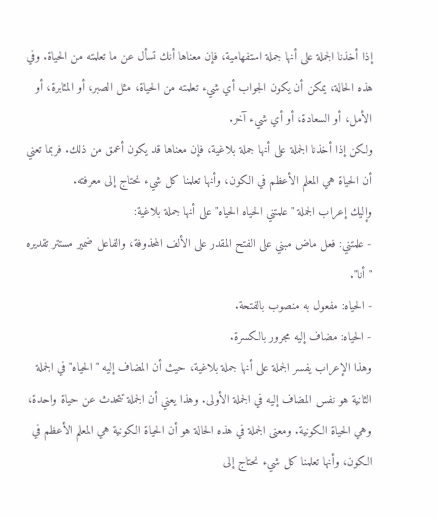إذا أخذنا الجملة على أنها جملة استفهامية، فإن معناها أنك تسأل عن ما تعلمته من الحياة. وفي هذه الحالة، يمكن أن يكون الجواب أي شيء تعلمته من الحياة، مثل الصبر، أو المثابرة، أو الأمل، أو السعادة، أو أي شيء آخر.
ولكن إذا أخذنا الجملة على أنها جملة بلاغية، فإن معناها قد يكون أعمق من ذلك. فربما تعني أن الحياة هي المعلم الأعظم في الكون، وأنها تعلمنا كل شيء نحتاج إلى معرفته.
وإليك إعراب الجملة "علمتني الحياه الحياه" على أنها جملة بلاغية:
- علمتني: فعل ماض مبني على الفتح المقدر على الألف المحذوفة، والفاعل ضمير مستتر تقديره "أنا".
- الحياه: مفعول به منصوب بالفتحة.
- الحياه: مضاف إليه مجرور بالكسرة.
وهذا الإعراب يفسر الجملة على أنها جملة بلاغية، حيث أن المضاف إليه "الحياه" في الجملة الثانية هو نفس المضاف إليه في الجملة الأولى. وهذا يعني أن الجملة تتحدث عن حياة واحدة، وهي الحياة الكونية. ومعنى الجملة في هذه الحالة هو أن الحياة الكونية هي المعلم الأعظم في الكون، وأنها تعلمنا كل شيء نحتاج إلى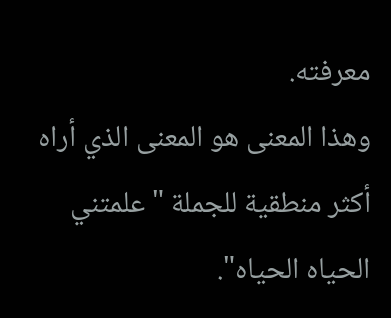معرفته.
وهذا المعنى هو المعنى الذي أراه أكثر منطقية للجملة "علمتني الحياه الحياه".